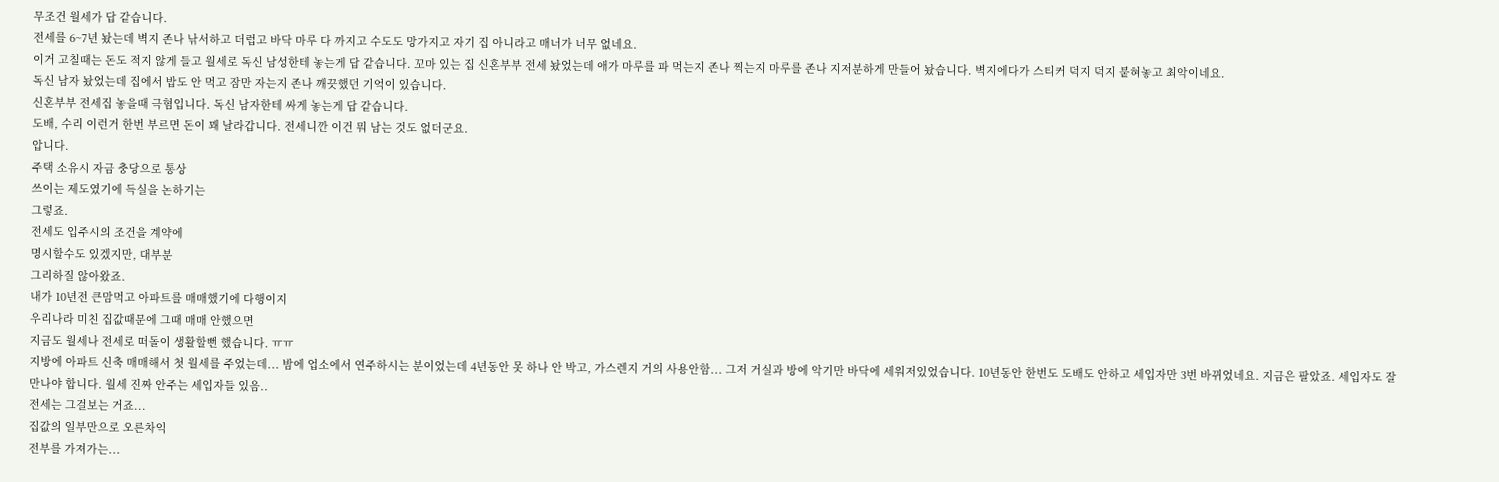무조건 월세가 답 같습니다.
전세를 6~7년 놨는데 벽지 존나 낚서하고 더럽고 바닥 마루 다 까지고 수도도 망가지고 자기 집 아니라고 매너가 너무 없네요.
이거 고칠때는 돈도 적지 않게 들고 월세로 독신 남성한테 놓는게 답 같습니다. 꼬마 있는 집 신혼부부 전세 놨었는데 애가 마루를 파 먹는지 존나 찍는지 마루를 존나 지저분하게 만들어 놨습니다. 벽지에다가 스티커 덕지 덕지 붙혀놓고 최악이네요.
독신 남자 놨었는데 집에서 밥도 안 먹고 잠만 자는지 존나 깨끗했던 기억이 있습니다.
신혼부부 전세집 놓을때 극혐입니다. 독신 남자한테 싸게 놓는게 답 같습니다.
도배, 수리 이런거 한번 부르면 돈이 꽤 날라갑니다. 전세니깐 이건 뭐 남는 것도 없더군요.
압니다.
주택 소유시 자금 충당으로 통상
쓰이는 제도였기에 득실을 논하기는
그렇죠.
전세도 입주시의 조건을 계약에
명시할수도 있겠지만, 대부분
그리하질 않아왔죠.
내가 10년전 큰맘먹고 아파트를 매매했기에 다행이지
우리나라 미친 집값때문에 그때 매매 안했으면
지금도 월세나 전세로 떠돌이 생활할뻔 했습니다. ㅠㅠ
지방에 아파트 신축 매매해서 첫 월세를 주었는데... 밤에 업소에서 연주하시는 분이었는데 4년동안 못 하나 안 박고, 가스렌지 거의 사용안함... 그저 거실과 방에 악기만 바닥에 세워저있었습니다. 10년동안 한번도 도배도 안하고 세입자만 3번 바뀌었네요. 지금은 팔았죠. 세입자도 잘 만나야 합니다. 월세 진짜 안주는 세입자들 있음..
전세는 그걸보는 거죠...
집값의 일부만으로 오른차익
전부를 가져가는...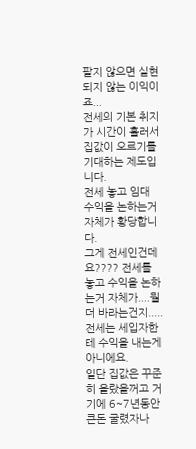팔지 않으면 실현되지 않는 이익이죠...
전세의 기본 취지가 시간이 흘러서 집값이 오르기를 기대하는 제도입니다.
전세 놓고 임대 수익을 논하는거 자체가 황당합니다.
그게 전세인건데요???? 전세를 놓고 수익을 논하는거 자체가....뭘더 바라는건지.....
전세는 세입자한테 수익을 내는게 아니에요.
일단 집값은 꾸준히 올랐을꺼고 거기에 6~7년동안 큰돈 굴렸자나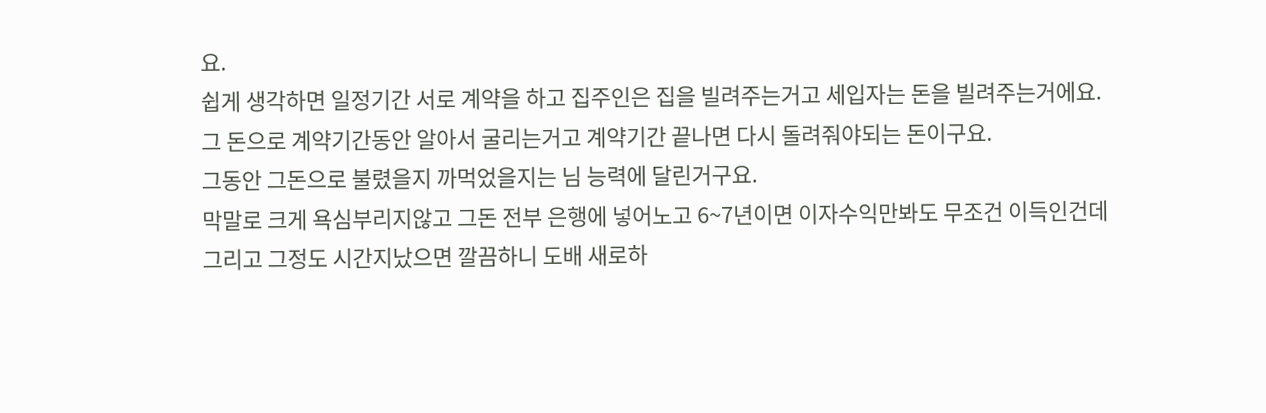요.
쉽게 생각하면 일정기간 서로 계약을 하고 집주인은 집을 빌려주는거고 세입자는 돈을 빌려주는거에요.
그 돈으로 계약기간동안 알아서 굴리는거고 계약기간 끝나면 다시 돌려줘야되는 돈이구요.
그동안 그돈으로 불렸을지 까먹었을지는 님 능력에 달린거구요.
막말로 크게 욕심부리지않고 그돈 전부 은행에 넣어노고 6~7년이면 이자수익만봐도 무조건 이득인건데
그리고 그정도 시간지났으면 깔끔하니 도배 새로하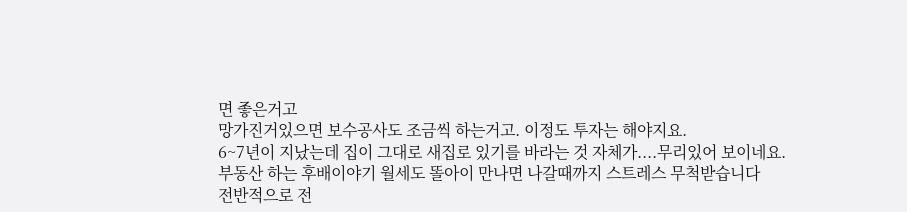면 좋은거고
망가진거있으면 보수공사도 조금씩 하는거고. 이정도 투자는 해야지요.
6~7년이 지났는데 집이 그대로 새집로 있기를 바라는 것 자체가....무리있어 보이네요.
부동산 하는 후배이야기 월세도 똘아이 만나면 나갈때까지 스트레스 무척받습니다
전반적으로 전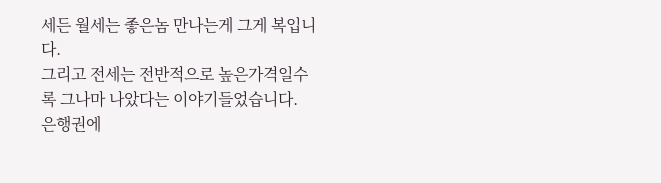세든 월세는 좋은놈 만나는게 그게 복입니다.
그리고 전세는 전반적으로 높은가격일수록 그나마 나았다는 이야기들었습니다.
은행권에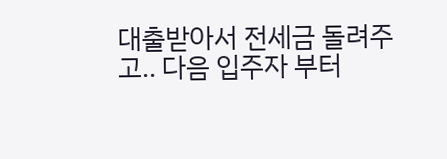대출받아서 전세금 돌려주고.. 다음 입주자 부터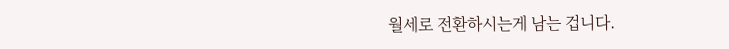월세로 전환하시는게 남는 겁니다.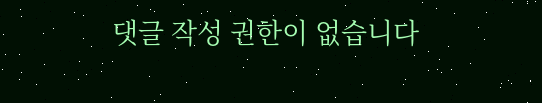댓글 작성 권한이 없습니다